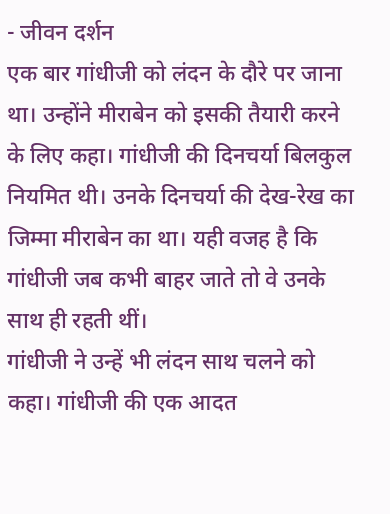- जीवन दर्शन
एक बार गांधीजी को लंदन के दौरे पर जाना था। उन्होंने मीराबेन को इसकी तैयारी करने के लिए कहा। गांधीजी की दिनचर्या बिलकुल नियमित थी। उनके दिनचर्या की देख-रेख का जिम्मा मीराबेन का था। यही वजह है कि गांधीजी जब कभी बाहर जाते तो वे उनके साथ ही रहती थीं।
गांधीजी ने उन्हें भी लंदन साथ चलने को कहा। गांधीजी की एक आदत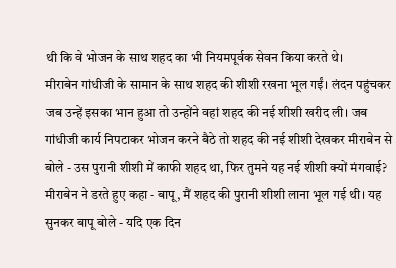थी कि वे भोजन के साथ शहद का भी नियमपूर्वक सेवन किया करते थे।
मीराबेन गांधीजी के सामान के साथ शहद की शीशी रखना भूल गईं। लंदन पहुंचकर जब उन्हें इसका भान हुआ तो उन्होंने वहां शहद की नई शीशी खरीद ली। जब गांधीजी कार्य निपटाकर भोजन करने बैठे तो शहद की नई शीशी देखकर मीराबेन से बोले - उस पुरानी शीशी में काफी शहद था, फिर तुमने यह नई शीशी क्यों मंगवाई?
मीराबेन ने डरते हुए कहा - बापू, मैं शहद की पुरानी शीशी लाना भूल गई थी। यह सुनकर बापू बोले - यदि एक दिन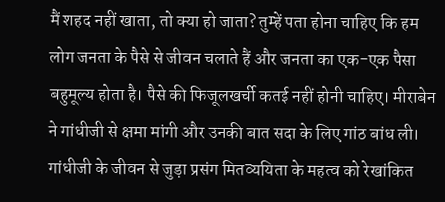मैं शहद नहीं खाता, तो क्या हो जाता? तुम्हें पता होना चाहिए कि हम लोग जनता के पैसे से जीवन चलाते हैं और जनता का एक-एक पैसा बहुमूल्य होता है। पैसे की फिजूलखर्ची कतई नहीं होनी चाहिए। मीराबेन ने गांधीजी से क्षमा मांगी और उनकी बात सदा के लिए गांठ बांध ली।
गांधीजी के जीवन से जुड़ा प्रसंग मितव्ययिता के महत्व को रेखांकित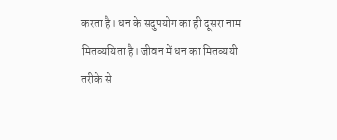करता है। धन के सदुपयोग का ही दूसरा नाम मितव्ययिता है। जीवन में धन का मितव्ययी तरीके से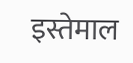इस्तेमाल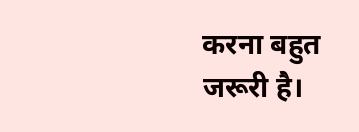करना बहुत जरूरी है।